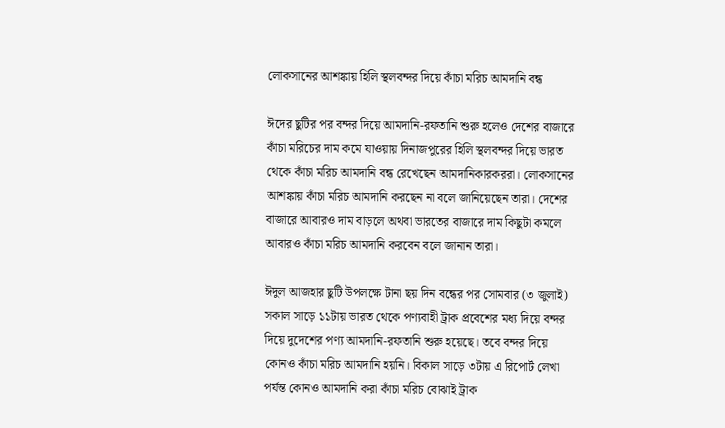লোকসানের আশঙ্কায় হিলি স্থলবন্দর দিয়ে কাঁচা মরিচ আমদানি বন্ধ

ঈদের ছুটির পর বন্দর দিয়ে আমদানি-রফতানি শুরু হলেও দেশের বাজারে কাঁচা মরিচের দাম কমে যাওয়ায় দিনাজপুরের হিলি স্থলবন্দর দিয়ে ভারত থেকে কাঁচা মরিচ আমদানি বন্ধ রেখেছেন আমদানিকারকররা। লোকসানের আশঙ্কায় কাঁচা মরিচ আমদানি করছেন না বলে জানিয়েছেন তারা। দেশের বাজারে আবারও দাম বাড়লে অথবা ভারতের বাজারে দাম কিছুটা কমলে আবারও কাঁচা মরিচ আমদানি করবেন বলে জানান তারা।

ঈদুল আজহার ছুটি উপলক্ষে টানা ছয় দিন বন্ধের পর সোমবার (৩ জুলাই) সকাল সাড়ে ১১টায় ভারত থেকে পণ্যবাহী ট্রাক প্রবেশের মধ্য দিয়ে বন্দর দিয়ে দুদেশের পণ্য আমদানি-রফতানি শুরু হয়েছে। তবে বন্দর দিয়ে কোনও কাঁচা মরিচ আমদানি হয়নি। বিকাল সাড়ে ৩টায় এ রিপোর্ট লেখা পর্যন্ত কোনও আমদানি করা কাঁচা মরিচ বোঝাই ট্রাক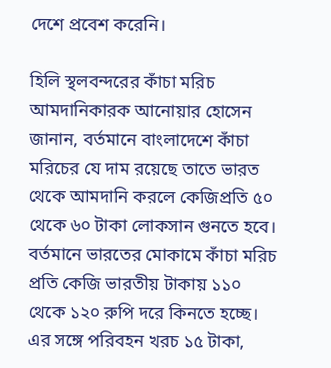দেশে প্রবেশ করেনি।

হিলি স্থলবন্দরের কাঁচা মরিচ আমদানিকারক আনোয়ার হোসেন জানান, বর্তমানে বাংলাদেশে কাঁচা মরিচের যে দাম রয়েছে তাতে ভারত থেকে আমদানি করলে কেজিপ্রতি ৫০ থেকে ৬০ টাকা লোকসান গুনতে হবে। বর্তমানে ভারতের মোকামে কাঁচা মরিচ প্রতি কেজি ভারতীয় টাকায় ১১০ থেকে ১২০ রুপি দরে কিনতে হচ্ছে। এর সঙ্গে পরিবহন খরচ ১৫ টাকা,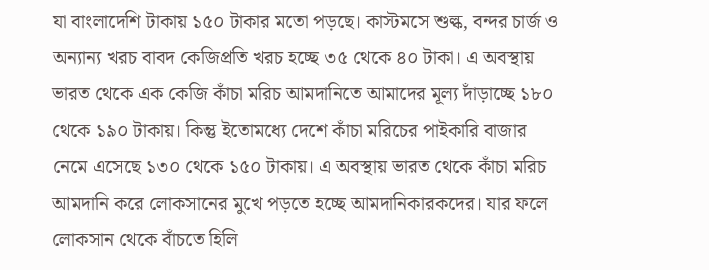যা বাংলাদেশি টাকায় ১৫০ টাকার মতো পড়ছে। কাস্টমসে শুল্ক, বন্দর চার্জ ও অন্যান্য খরচ বাবদ কেজিপ্রতি খরচ হচ্ছে ৩৫ থেকে ৪০ টাকা। এ অবস্থায় ভারত থেকে এক কেজি কাঁচা মরিচ আমদানিতে আমাদের মূল্য দাঁড়াচ্ছে ১৮০ থেকে ১৯০ টাকায়। কিন্তু ইতোমধ্যে দেশে কাঁচা মরিচের পাইকারি বাজার নেমে এসেছে ১৩০ থেকে ১৫০ টাকায়। এ অবস্থায় ভারত থেকে কাঁচা মরিচ আমদানি করে লোকসানের মুখে পড়তে হচ্ছে আমদানিকারকদের। যার ফলে লোকসান থেকে বাঁচতে হিলি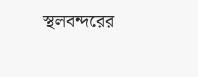স্থলবন্দরের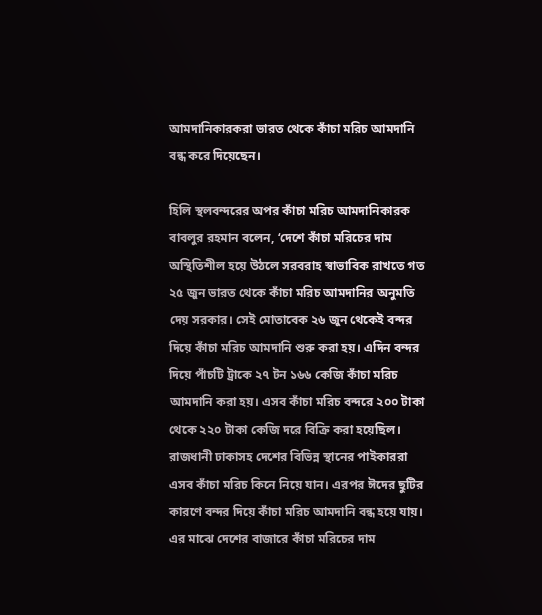আমদানিকারকরা ভারত থেকে কাঁচা মরিচ আমদানি বন্ধ করে দিয়েছেন।

হিলি স্থলবন্দরের অপর কাঁচা মরিচ আমদানিকারক বাবলুর রহমান বলেন, ‘দেশে কাঁচা মরিচের দাম অস্থিতিশীল হয়ে উঠলে সরবরাহ স্বাভাবিক রাখতে গত ২৫ জুন ভারত থেকে কাঁচা মরিচ আমদানির অনুমতি দেয় সরকার। সেই মোতাবেক ২৬ জুন থেকেই বন্দর দিয়ে কাঁচা মরিচ আমদানি শুরু করা হয়। এদিন বন্দর দিয়ে পাঁচটি ট্রাকে ২৭ টন ১৬৬ কেজি কাঁচা মরিচ আমদানি করা হয়। এসব কাঁচা মরিচ বন্দরে ২০০ টাকা থেকে ২২০ টাকা কেজি দরে বিক্রি করা হয়েছিল। রাজধানী ঢাকাসহ দেশের বিভিন্ন স্থানের পাইকাররা এসব কাঁচা মরিচ কিনে নিয়ে যান। এরপর ঈদের ছুটির কারণে বন্দর দিয়ে কাঁচা মরিচ আমদানি বন্ধ হয়ে যায়। এর মাঝে দেশের বাজারে কাঁচা মরিচের দাম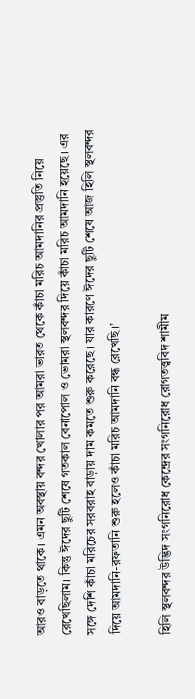আরও বাড়তে থাকে। এমন অবস্থায় বন্দর খোলার পর আমরা ভারত থেকে কাঁচা মরিচ আমদানির প্রস্তুতি নিয়ে রেখেছিলাম। কিন্তু ঈদের ছুটি শেষে গতকাল বেনাপোল ও ভোমরা স্থলবন্দর দিয়ে কাঁচা মরিচ আমদানি হয়েছে। এর সঙ্গে দেশি কাঁচা মরিচের সরবরাহ বাড়ায় দাম কমতে শুরু করেছে। যার কারণে ঈদের ছুটি শেষে আজ হিলি স্থলবন্দর দিয়ে আমদানি-রফতানি শুরু হলেও কাঁচা মরিচ আমদানি বন্ধ রেখেছি।’

হিলি স্থলবন্দর উদ্ভিদ সংগনিরোধ কেন্দ্রের সংগনিরোধ রোগতত্ত্ববিদ শামীম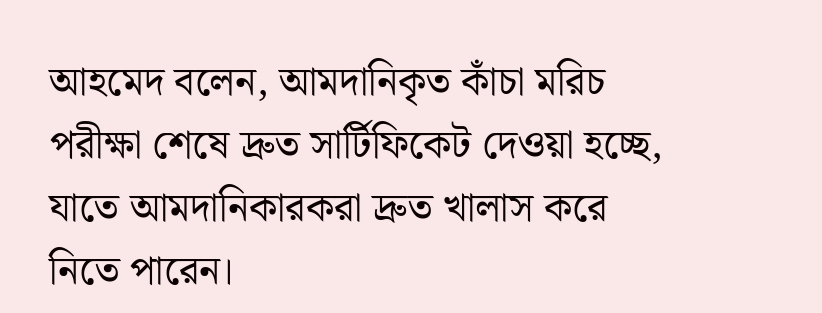আহমেদ বলেন, আমদানিকৃত কাঁচা মরিচ পরীক্ষা শেষে দ্রুত সার্টিফিকেট দেওয়া হচ্ছে, যাতে আমদানিকারকরা দ্রুত খালাস করে নিতে পারেন।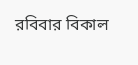রবিবার বিকাল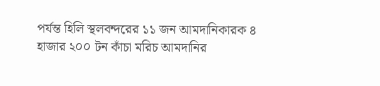পর্যন্ত হিলি স্থলবন্দরের ১১ জন আমদানিকারক ৪ হাজার ২০০ টন কাঁচা মরিচ আমদানির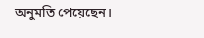অনুমতি পেয়েছেন।